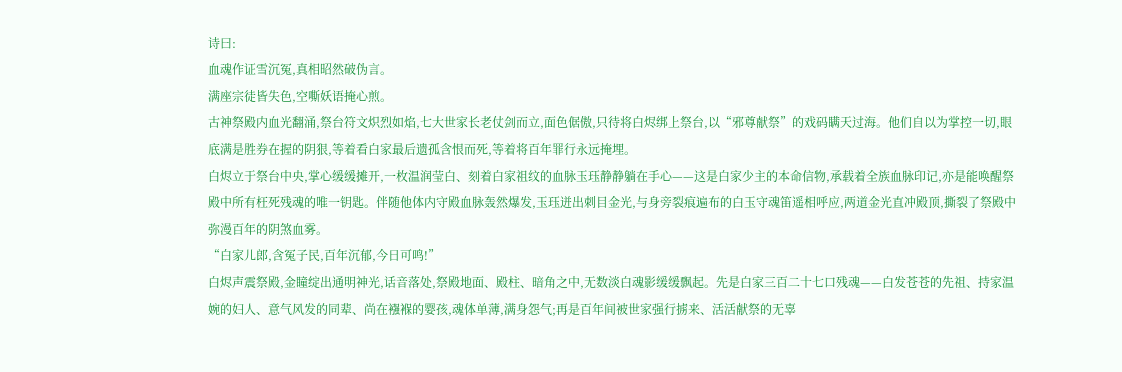诗曰:
血魂作证雪沉冤,真相昭然破伪言。
满座宗徒皆失色,空嘶妖语掩心煎。
古神祭殿内血光翻涌,祭台符文炽烈如焰,七大世家长老仗剑而立,面色倨傲,只待将白烬绑上祭台,以“邪尊献祭”的戏码瞒天过海。他们自以为掌控一切,眼底满是胜券在握的阴狠,等着看白家最后遗孤含恨而死,等着将百年罪行永远掩埋。
白烬立于祭台中央,掌心缓缓摊开,一枚温润莹白、刻着白家祖纹的血脉玉珏静静躺在手心——这是白家少主的本命信物,承载着全族血脉印记,亦是能唤醒祭殿中所有枉死残魂的唯一钥匙。伴随他体内守殿血脉轰然爆发,玉珏迸出刺目金光,与身旁裂痕遍布的白玉守魂笛遥相呼应,两道金光直冲殿顶,撕裂了祭殿中弥漫百年的阴煞血雾。
“白家儿郎,含冤子民,百年沉郁,今日可鸣!”
白烬声震祭殿,金瞳绽出通明神光,话音落处,祭殿地面、殿柱、暗角之中,无数淡白魂影缓缓飘起。先是白家三百二十七口残魂——白发苍苍的先祖、持家温婉的妇人、意气风发的同辈、尚在襁褓的婴孩,魂体单薄,满身怨气;再是百年间被世家强行掳来、活活献祭的无辜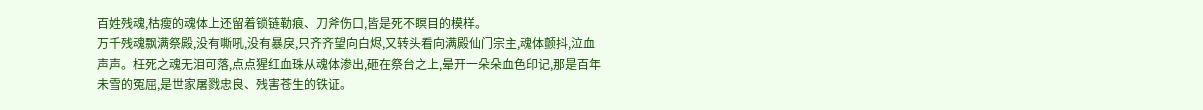百姓残魂,枯瘦的魂体上还留着锁链勒痕、刀斧伤口,皆是死不瞑目的模样。
万千残魂飘满祭殿,没有嘶吼,没有暴戾,只齐齐望向白烬,又转头看向满殿仙门宗主,魂体颤抖,泣血声声。枉死之魂无泪可落,点点猩红血珠从魂体渗出,砸在祭台之上,晕开一朵朵血色印记,那是百年未雪的冤屈,是世家屠戮忠良、残害苍生的铁证。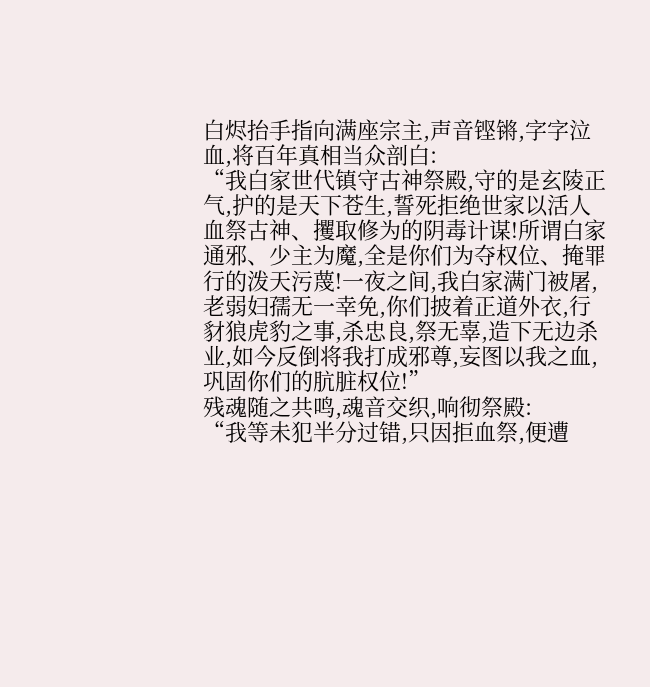白烬抬手指向满座宗主,声音铿锵,字字泣血,将百年真相当众剖白:
“我白家世代镇守古神祭殿,守的是玄陵正气,护的是天下苍生,誓死拒绝世家以活人血祭古神、攫取修为的阴毒计谋!所谓白家通邪、少主为魔,全是你们为夺权位、掩罪行的泼天污蔑!一夜之间,我白家满门被屠,老弱妇孺无一幸免,你们披着正道外衣,行豺狼虎豹之事,杀忠良,祭无辜,造下无边杀业,如今反倒将我打成邪尊,妄图以我之血,巩固你们的肮脏权位!”
残魂随之共鸣,魂音交织,响彻祭殿:
“我等未犯半分过错,只因拒血祭,便遭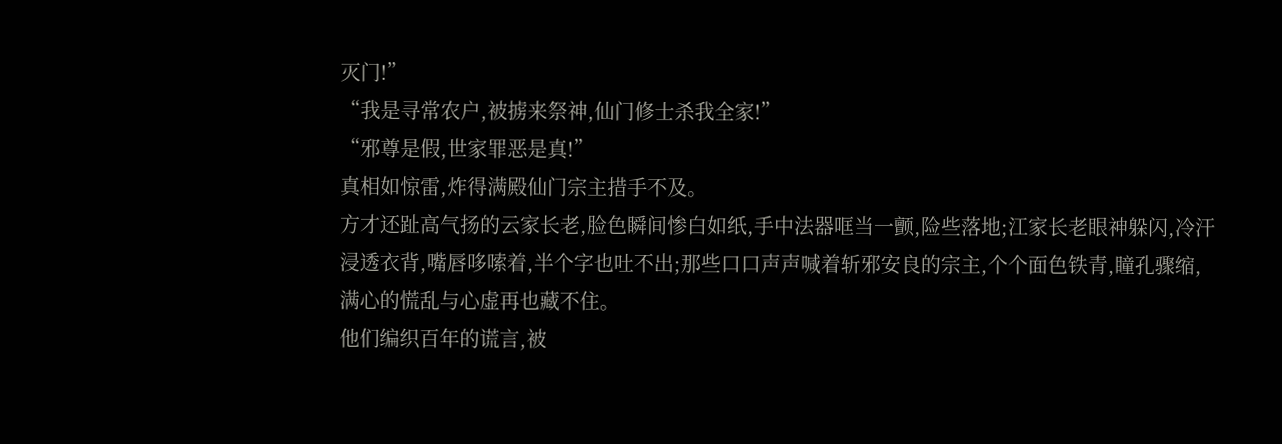灭门!”
“我是寻常农户,被掳来祭神,仙门修士杀我全家!”
“邪尊是假,世家罪恶是真!”
真相如惊雷,炸得满殿仙门宗主措手不及。
方才还趾高气扬的云家长老,脸色瞬间惨白如纸,手中法器哐当一颤,险些落地;江家长老眼神躲闪,冷汗浸透衣背,嘴唇哆嗦着,半个字也吐不出;那些口口声声喊着斩邪安良的宗主,个个面色铁青,瞳孔骤缩,满心的慌乱与心虚再也藏不住。
他们编织百年的谎言,被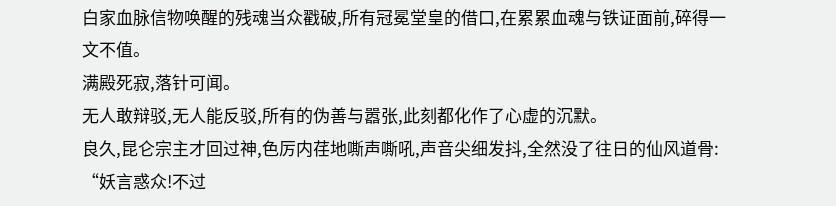白家血脉信物唤醒的残魂当众戳破,所有冠冕堂皇的借口,在累累血魂与铁证面前,碎得一文不值。
满殿死寂,落针可闻。
无人敢辩驳,无人能反驳,所有的伪善与嚣张,此刻都化作了心虚的沉默。
良久,昆仑宗主才回过神,色厉内荏地嘶声嘶吼,声音尖细发抖,全然没了往日的仙风道骨:
“妖言惑众!不过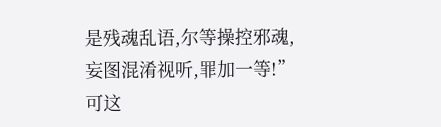是残魂乱语,尔等操控邪魂,妄图混淆视听,罪加一等!”
可这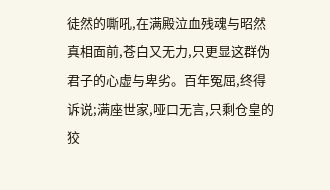徒然的嘶吼,在满殿泣血残魂与昭然真相面前,苍白又无力,只更显这群伪君子的心虚与卑劣。百年冤屈,终得诉说;满座世家,哑口无言,只剩仓皇的狡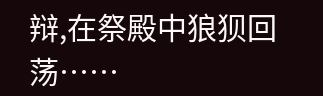辩,在祭殿中狼狈回荡……